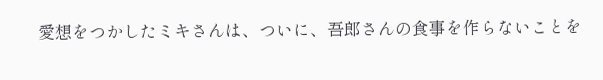愛想をつかしたミキさんは、ついに、吾郎さんの食事を作らないことを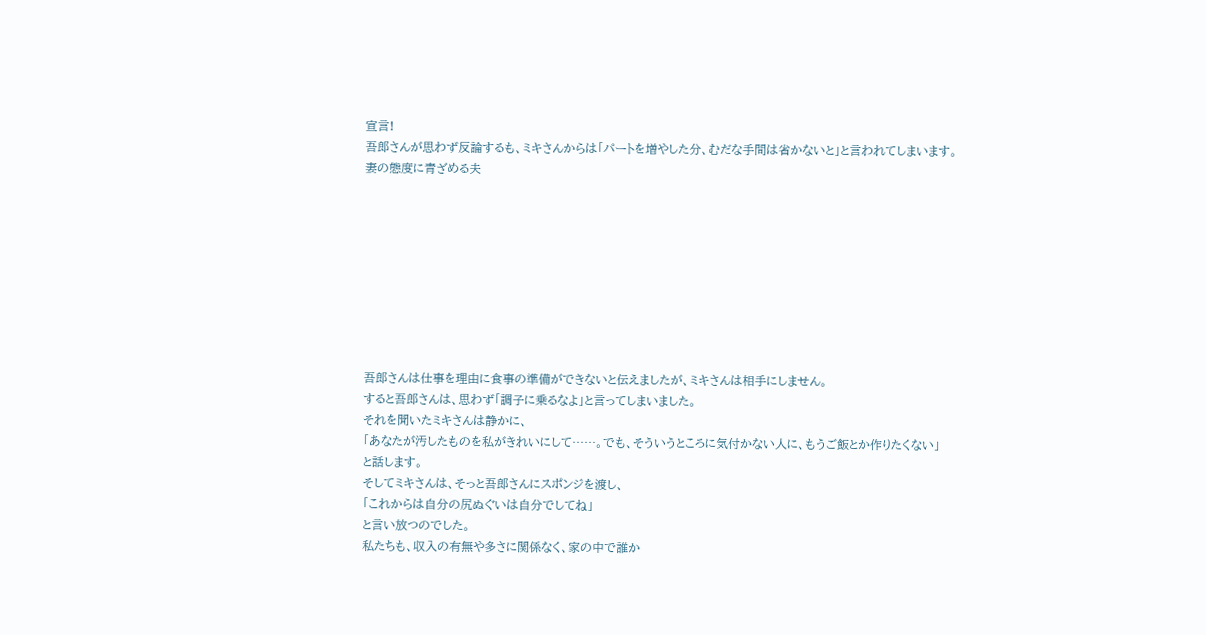宣言!
吾郎さんが思わず反論するも、ミキさんからは「パートを増やした分、むだな手間は省かないと」と言われてしまいます。
妻の態度に青ざめる夫









吾郎さんは仕事を理由に食事の準備ができないと伝えましたが、ミキさんは相手にしません。
すると吾郎さんは、思わず「調子に乗るなよ」と言ってしまいました。
それを聞いたミキさんは静かに、
「あなたが汚したものを私がきれいにして……。でも、そういうところに気付かない人に、もうご飯とか作りたくない」
と話します。
そしてミキさんは、そっと吾郎さんにスポンジを渡し、
「これからは自分の尻ぬぐいは自分でしてね」
と言い放つのでした。
私たちも、収入の有無や多さに関係なく、家の中で誰か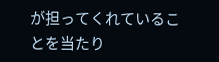が担ってくれていることを当たり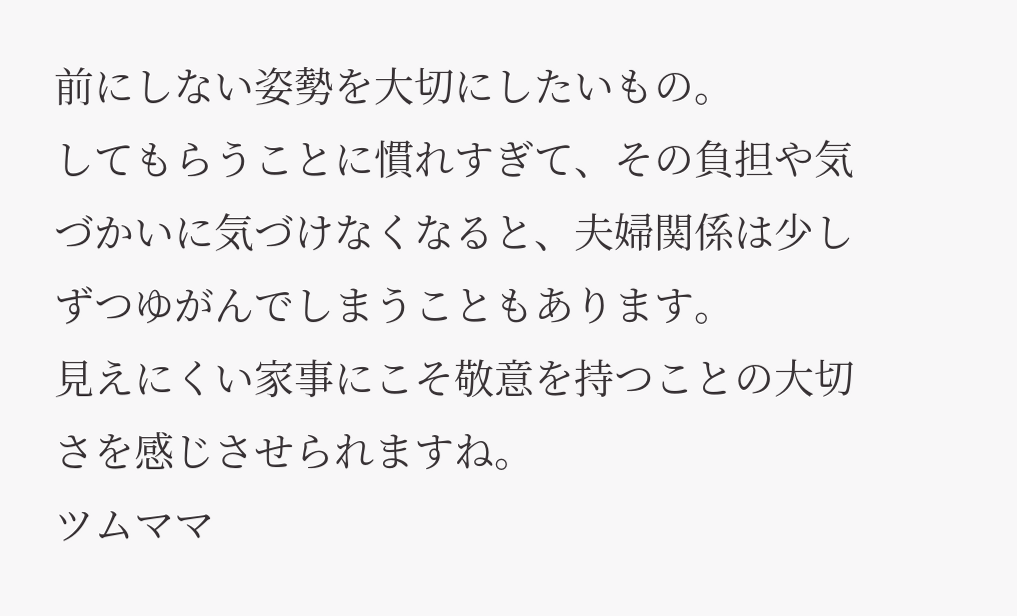前にしない姿勢を大切にしたいもの。
してもらうことに慣れすぎて、その負担や気づかいに気づけなくなると、夫婦関係は少しずつゆがんでしまうこともあります。
見えにくい家事にこそ敬意を持つことの大切さを感じさせられますね。
ツムママ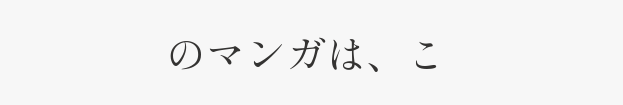のマンガは、こ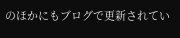のほかにもブログで更新されてい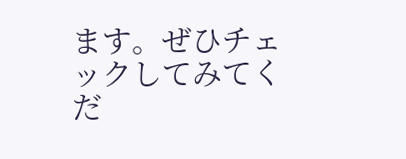ます。ぜひチェックしてみてくだ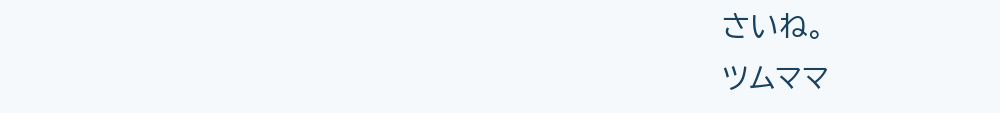さいね。
ツムママ